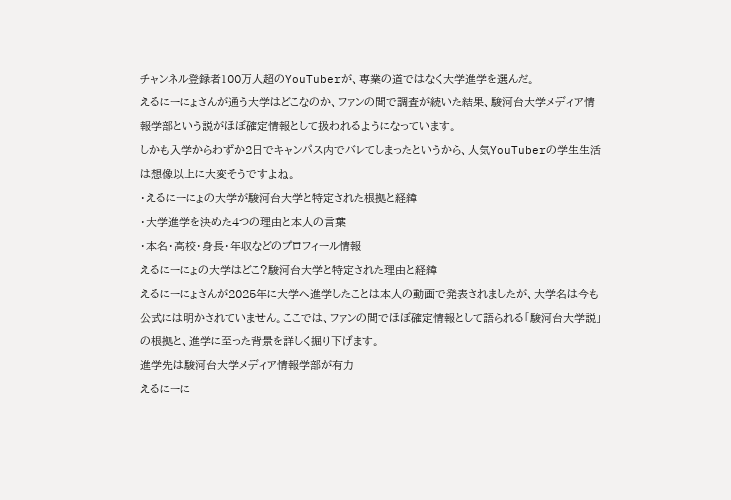チャンネル登録者100万人超のYouTuberが、専業の道ではなく大学進学を選んだ。
えるにーにょさんが通う大学はどこなのか、ファンの間で調査が続いた結果、駿河台大学メディア情報学部という説がほぼ確定情報として扱われるようになっています。
しかも入学からわずか2日でキャンパス内でバレてしまったというから、人気YouTuberの学生生活は想像以上に大変そうですよね。
・えるにーにょの大学が駿河台大学と特定された根拠と経緯
・大学進学を決めた4つの理由と本人の言葉
・本名・高校・身長・年収などのプロフィール情報
えるにーにょの大学はどこ?駿河台大学と特定された理由と経緯
えるにーにょさんが2025年に大学へ進学したことは本人の動画で発表されましたが、大学名は今も公式には明かされていません。ここでは、ファンの間でほぼ確定情報として語られる「駿河台大学説」の根拠と、進学に至った背景を詳しく掘り下げます。
進学先は駿河台大学メディア情報学部が有力
えるにーに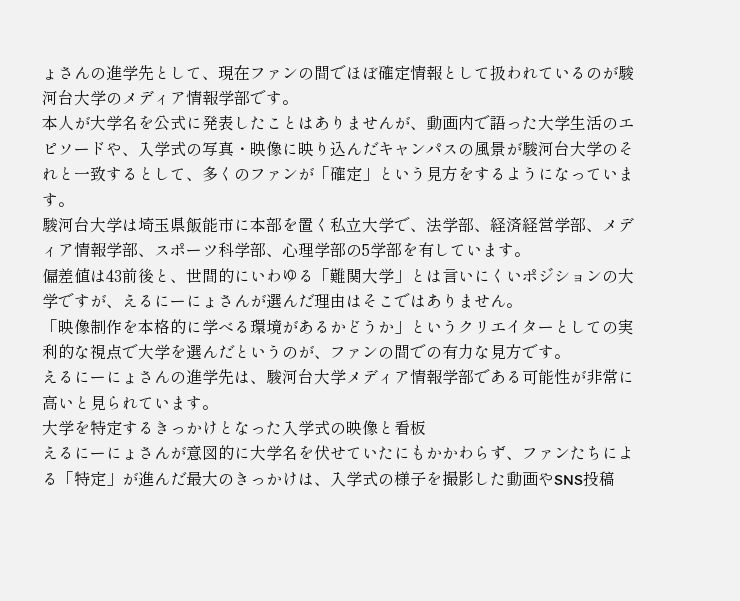ょさんの進学先として、現在ファンの間でほぼ確定情報として扱われているのが駿河台大学のメディア情報学部です。
本人が大学名を公式に発表したことはありませんが、動画内で語った大学生活のエピソードや、入学式の写真・映像に映り込んだキャンパスの風景が駿河台大学のそれと一致するとして、多くのファンが「確定」という見方をするようになっています。
駿河台大学は埼玉県飯能市に本部を置く私立大学で、法学部、経済経営学部、メディア情報学部、スポーツ科学部、心理学部の5学部を有しています。
偏差値は43前後と、世間的にいわゆる「難関大学」とは言いにくいポジションの大学ですが、えるにーにょさんが選んだ理由はそこではありません。
「映像制作を本格的に学べる環境があるかどうか」というクリエイターとしての実利的な視点で大学を選んだというのが、ファンの間での有力な見方です。
えるにーにょさんの進学先は、駿河台大学メディア情報学部である可能性が非常に高いと見られています。
大学を特定するきっかけとなった入学式の映像と看板
えるにーにょさんが意図的に大学名を伏せていたにもかかわらず、ファンたちによる「特定」が進んだ最大のきっかけは、入学式の様子を撮影した動画やSNS投稿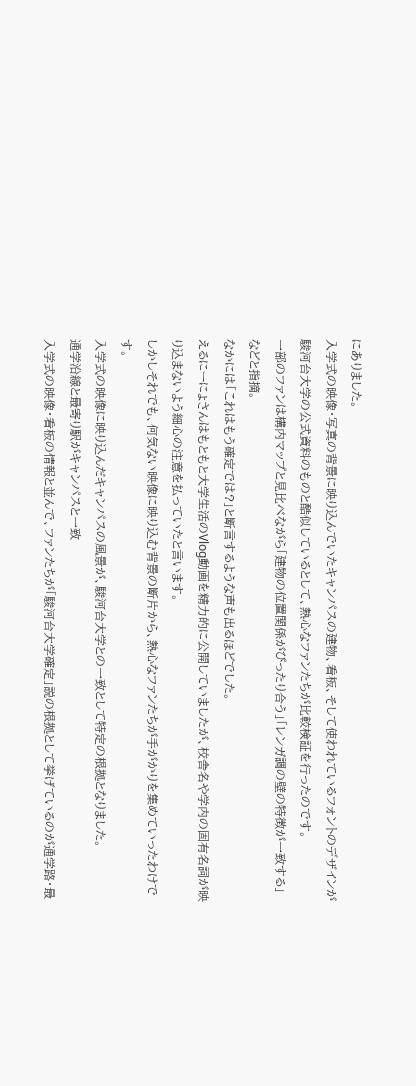にありました。
入学式の映像・写真の背景に映り込んでいたキャンパスの建物、看板、そして使われているフォントのデザインが駿河台大学の公式資料のものと酷似しているとして、熱心なファンたちが比較検証を行ったのです。
一部のファンは構内マップと見比べながら「建物の位置関係がぴったり合う」「レンガ調の壁の特徴が一致する」などと指摘。
なかには「これはもう確定では?」と断言するような声も出るほどでした。
えるにーにょさんはもともと大学生活のVlog動画を精力的に公開していましたが、校舎名や学内の固有名詞が映り込まないよう細心の注意を払っていたと言います。
しかしそれでも、何気ない映像に映り込む背景の断片から、熱心なファンたちが手がかりを集めていったわけです。
入学式の映像に映り込んだキャンパスの風景が、駿河台大学との一致として特定の根拠となりました。
通学沿線と最寄り駅がキャンパスと一致
入学式の映像・看板の情報と並んで、ファンたちが「駿河台大学確定」説の根拠として挙げているのが通学路・最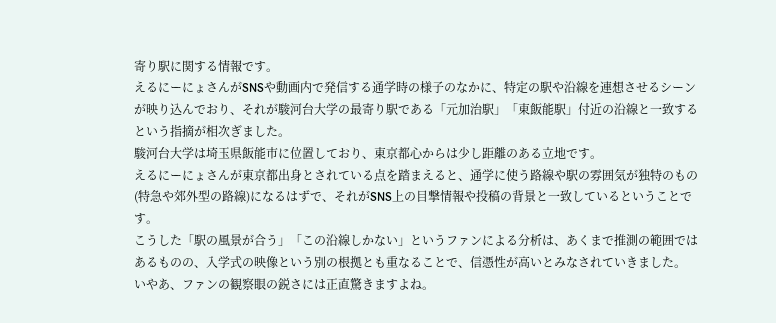寄り駅に関する情報です。
えるにーにょさんがSNSや動画内で発信する通学時の様子のなかに、特定の駅や沿線を連想させるシーンが映り込んでおり、それが駿河台大学の最寄り駅である「元加治駅」「東飯能駅」付近の沿線と一致するという指摘が相次ぎました。
駿河台大学は埼玉県飯能市に位置しており、東京都心からは少し距離のある立地です。
えるにーにょさんが東京都出身とされている点を踏まえると、通学に使う路線や駅の雰囲気が独特のもの(特急や郊外型の路線)になるはずで、それがSNS上の目撃情報や投稿の背景と一致しているということです。
こうした「駅の風景が合う」「この沿線しかない」というファンによる分析は、あくまで推測の範囲ではあるものの、入学式の映像という別の根拠とも重なることで、信憑性が高いとみなされていきました。
いやあ、ファンの観察眼の鋭さには正直驚きますよね。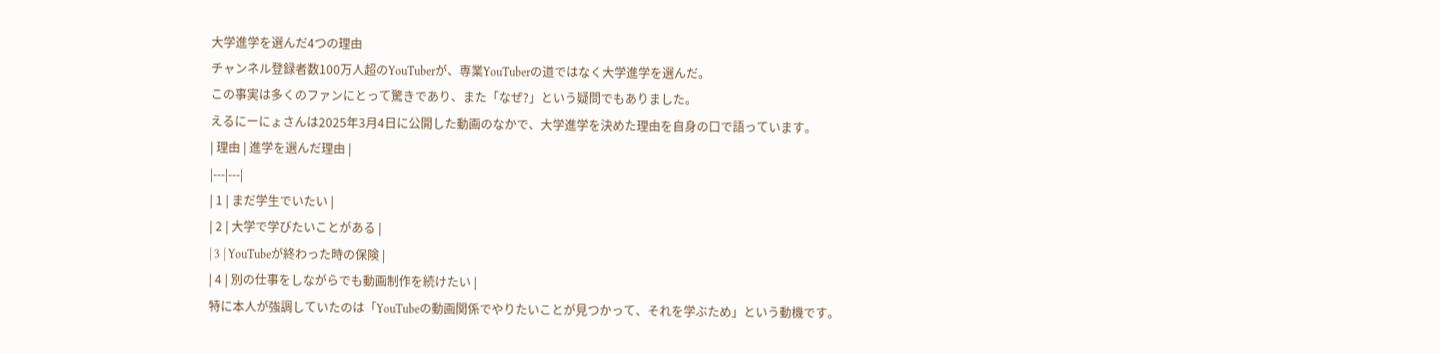大学進学を選んだ4つの理由
チャンネル登録者数100万人超のYouTuberが、専業YouTuberの道ではなく大学進学を選んだ。
この事実は多くのファンにとって驚きであり、また「なぜ?」という疑問でもありました。
えるにーにょさんは2025年3月4日に公開した動画のなかで、大学進学を決めた理由を自身の口で語っています。
| 理由 | 進学を選んだ理由 |
|---|---|
| 1 | まだ学生でいたい |
| 2 | 大学で学びたいことがある |
| 3 | YouTubeが終わった時の保険 |
| 4 | 別の仕事をしながらでも動画制作を続けたい |
特に本人が強調していたのは「YouTubeの動画関係でやりたいことが見つかって、それを学ぶため」という動機です。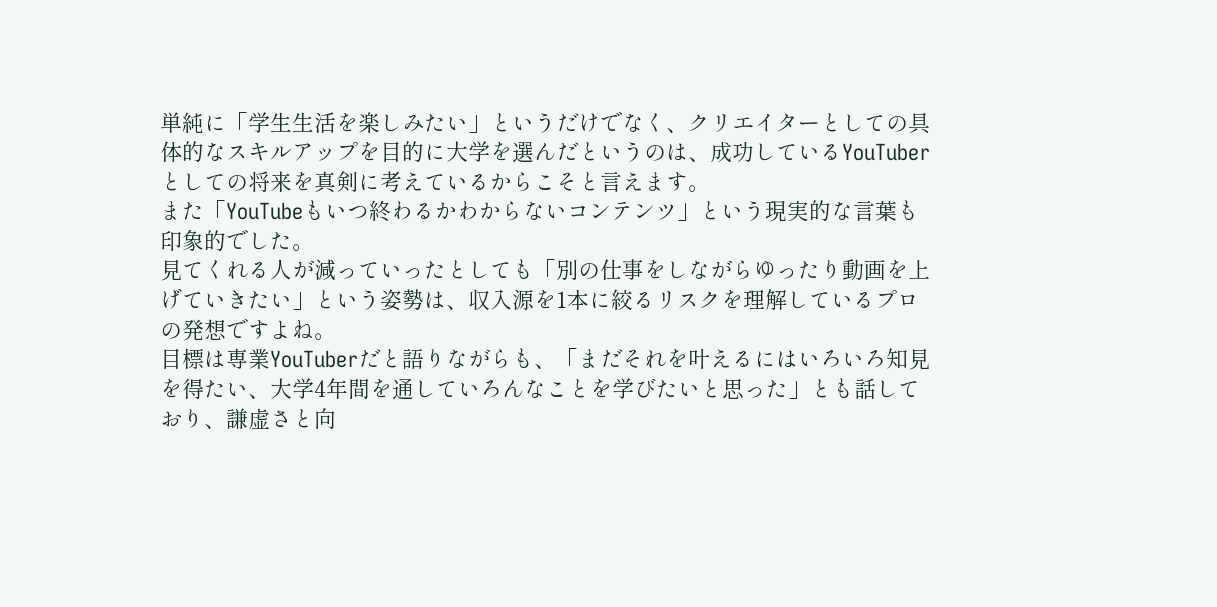単純に「学生生活を楽しみたい」というだけでなく、クリエイターとしての具体的なスキルアップを目的に大学を選んだというのは、成功しているYouTuberとしての将来を真剣に考えているからこそと言えます。
また「YouTubeもいつ終わるかわからないコンテンツ」という現実的な言葉も印象的でした。
見てくれる人が減っていったとしても「別の仕事をしながらゆったり動画を上げていきたい」という姿勢は、収入源を1本に絞るリスクを理解しているプロの発想ですよね。
目標は専業YouTuberだと語りながらも、「まだそれを叶えるにはいろいろ知見を得たい、大学4年間を通していろんなことを学びたいと思った」とも話しており、謙虚さと向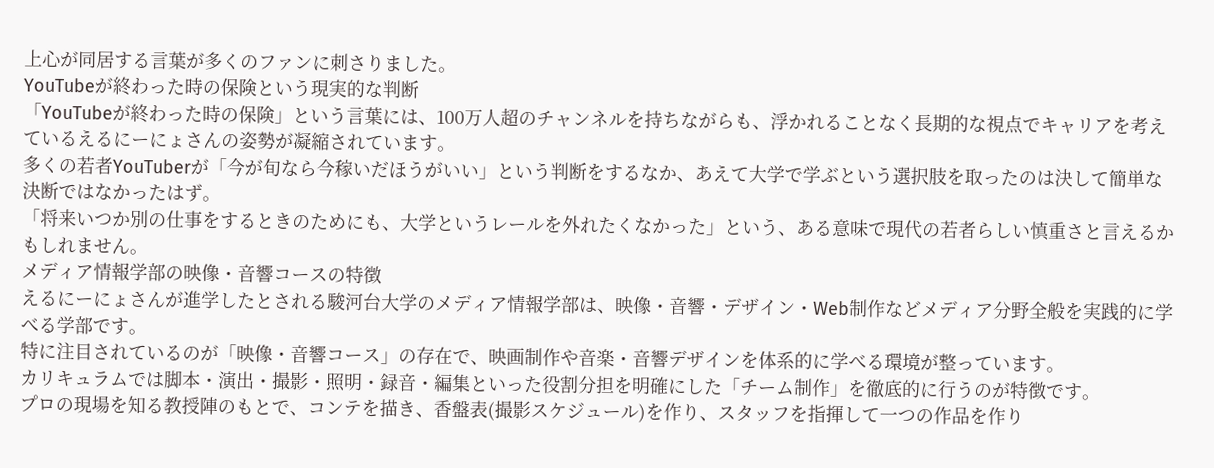上心が同居する言葉が多くのファンに刺さりました。
YouTubeが終わった時の保険という現実的な判断
「YouTubeが終わった時の保険」という言葉には、100万人超のチャンネルを持ちながらも、浮かれることなく長期的な視点でキャリアを考えているえるにーにょさんの姿勢が凝縮されています。
多くの若者YouTuberが「今が旬なら今稼いだほうがいい」という判断をするなか、あえて大学で学ぶという選択肢を取ったのは決して簡単な決断ではなかったはず。
「将来いつか別の仕事をするときのためにも、大学というレールを外れたくなかった」という、ある意味で現代の若者らしい慎重さと言えるかもしれません。
メディア情報学部の映像・音響コースの特徴
えるにーにょさんが進学したとされる駿河台大学のメディア情報学部は、映像・音響・デザイン・Web制作などメディア分野全般を実践的に学べる学部です。
特に注目されているのが「映像・音響コース」の存在で、映画制作や音楽・音響デザインを体系的に学べる環境が整っています。
カリキュラムでは脚本・演出・撮影・照明・録音・編集といった役割分担を明確にした「チーム制作」を徹底的に行うのが特徴です。
プロの現場を知る教授陣のもとで、コンテを描き、香盤表(撮影スケジュール)を作り、スタッフを指揮して一つの作品を作り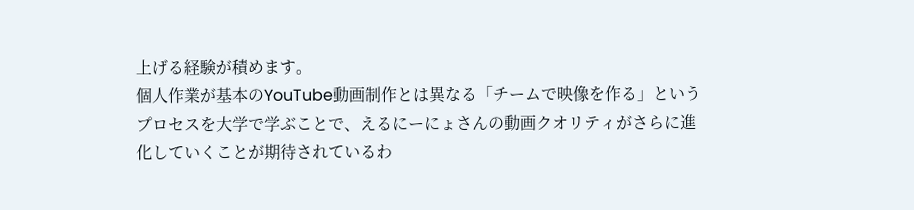上げる経験が積めます。
個人作業が基本のYouTube動画制作とは異なる「チームで映像を作る」というプロセスを大学で学ぶことで、えるにーにょさんの動画クオリティがさらに進化していくことが期待されているわ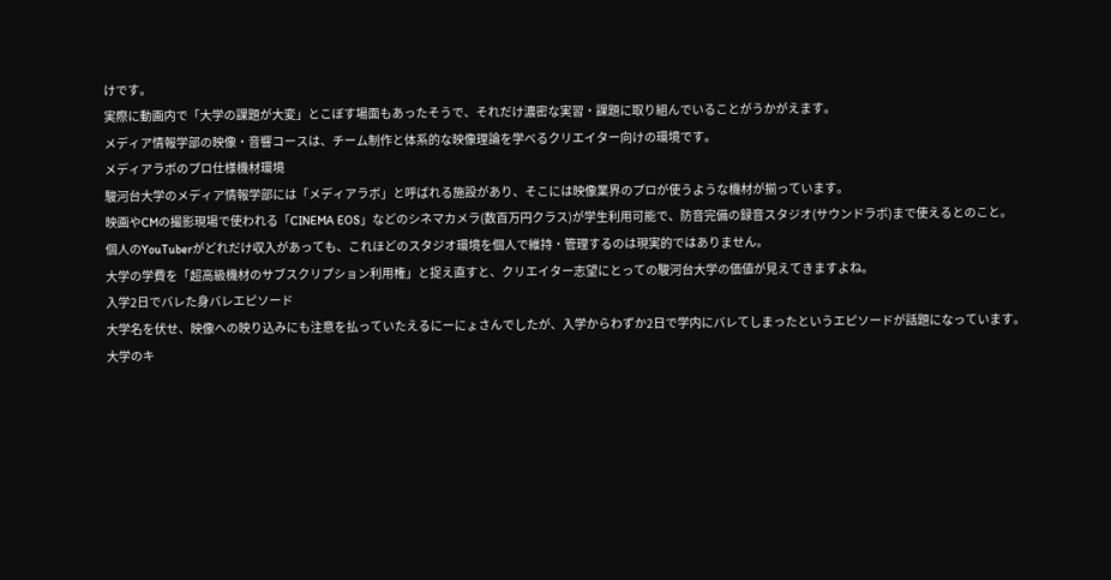けです。
実際に動画内で「大学の課題が大変」とこぼす場面もあったそうで、それだけ濃密な実習・課題に取り組んでいることがうかがえます。
メディア情報学部の映像・音響コースは、チーム制作と体系的な映像理論を学べるクリエイター向けの環境です。
メディアラボのプロ仕様機材環境
駿河台大学のメディア情報学部には「メディアラボ」と呼ばれる施設があり、そこには映像業界のプロが使うような機材が揃っています。
映画やCMの撮影現場で使われる「CINEMA EOS」などのシネマカメラ(数百万円クラス)が学生利用可能で、防音完備の録音スタジオ(サウンドラボ)まで使えるとのこと。
個人のYouTuberがどれだけ収入があっても、これほどのスタジオ環境を個人で維持・管理するのは現実的ではありません。
大学の学費を「超高級機材のサブスクリプション利用権」と捉え直すと、クリエイター志望にとっての駿河台大学の価値が見えてきますよね。
入学2日でバレた身バレエピソード
大学名を伏せ、映像への映り込みにも注意を払っていたえるにーにょさんでしたが、入学からわずか2日で学内にバレてしまったというエピソードが話題になっています。
大学のキ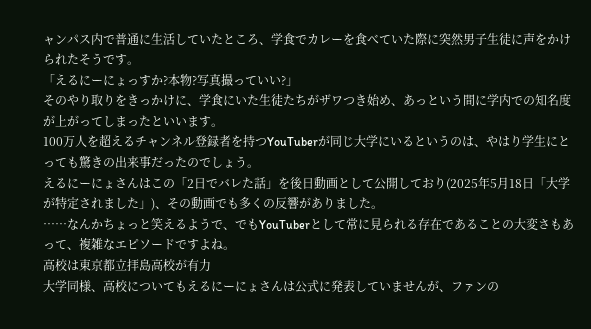ャンパス内で普通に生活していたところ、学食でカレーを食べていた際に突然男子生徒に声をかけられたそうです。
「えるにーにょっすか?本物?写真撮っていい?」
そのやり取りをきっかけに、学食にいた生徒たちがザワつき始め、あっという間に学内での知名度が上がってしまったといいます。
100万人を超えるチャンネル登録者を持つYouTuberが同じ大学にいるというのは、やはり学生にとっても驚きの出来事だったのでしょう。
えるにーにょさんはこの「2日でバレた話」を後日動画として公開しており(2025年5月18日「大学が特定されました」)、その動画でも多くの反響がありました。
……なんかちょっと笑えるようで、でもYouTuberとして常に見られる存在であることの大変さもあって、複雑なエピソードですよね。
高校は東京都立拝島高校が有力
大学同様、高校についてもえるにーにょさんは公式に発表していませんが、ファンの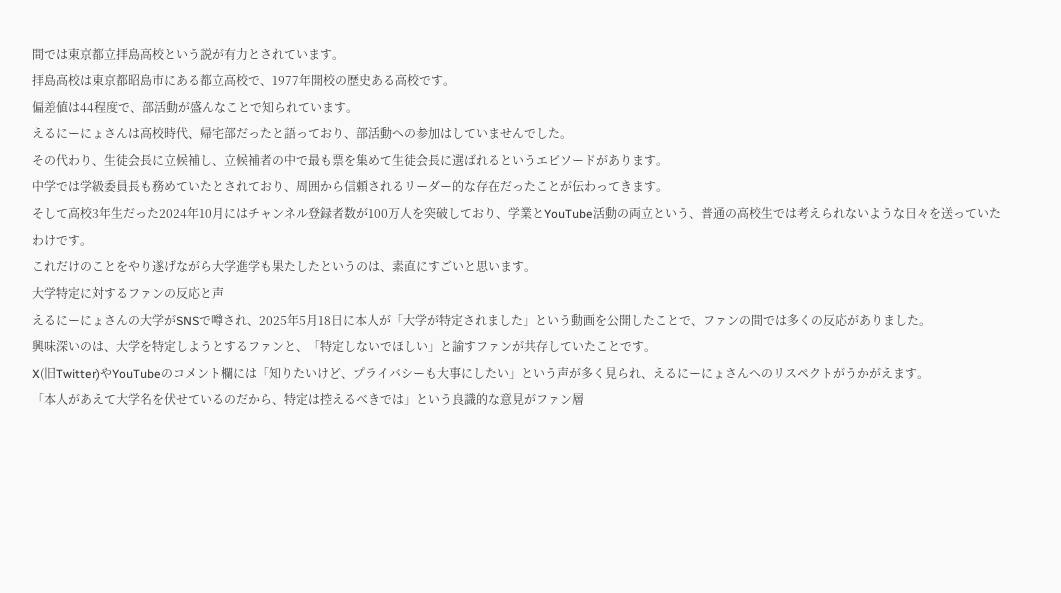間では東京都立拝島高校という説が有力とされています。
拝島高校は東京都昭島市にある都立高校で、1977年開校の歴史ある高校です。
偏差値は44程度で、部活動が盛んなことで知られています。
えるにーにょさんは高校時代、帰宅部だったと語っており、部活動への参加はしていませんでした。
その代わり、生徒会長に立候補し、立候補者の中で最も票を集めて生徒会長に選ばれるというエピソードがあります。
中学では学級委員長も務めていたとされており、周囲から信頼されるリーダー的な存在だったことが伝わってきます。
そして高校3年生だった2024年10月にはチャンネル登録者数が100万人を突破しており、学業とYouTube活動の両立という、普通の高校生では考えられないような日々を送っていたわけです。
これだけのことをやり遂げながら大学進学も果たしたというのは、素直にすごいと思います。
大学特定に対するファンの反応と声
えるにーにょさんの大学がSNSで噂され、2025年5月18日に本人が「大学が特定されました」という動画を公開したことで、ファンの間では多くの反応がありました。
興味深いのは、大学を特定しようとするファンと、「特定しないでほしい」と諭すファンが共存していたことです。
X(旧Twitter)やYouTubeのコメント欄には「知りたいけど、プライバシーも大事にしたい」という声が多く見られ、えるにーにょさんへのリスペクトがうかがえます。
「本人があえて大学名を伏せているのだから、特定は控えるべきでは」という良識的な意見がファン層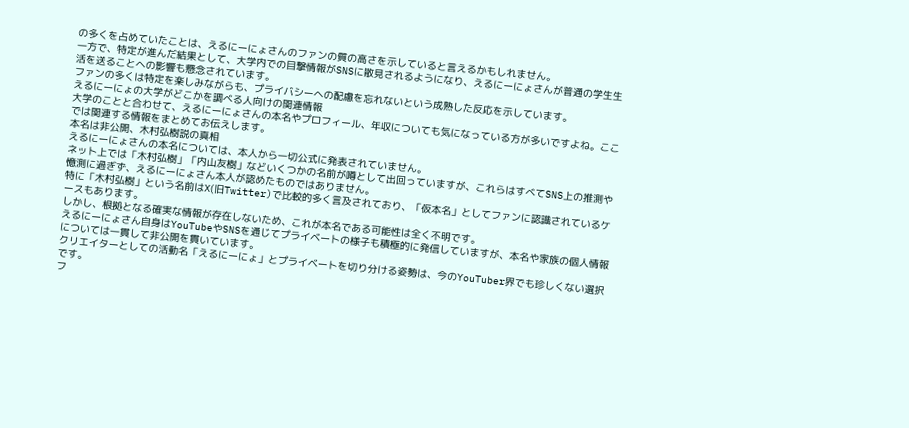の多くを占めていたことは、えるにーにょさんのファンの質の高さを示していると言えるかもしれません。
一方で、特定が進んだ結果として、大学内での目撃情報がSNSに散見されるようになり、えるにーにょさんが普通の学生生活を送ることへの影響も懸念されています。
ファンの多くは特定を楽しみながらも、プライバシーへの配慮を忘れないという成熟した反応を示しています。
えるにーにょの大学がどこかを調べる人向けの関連情報
大学のことと合わせて、えるにーにょさんの本名やプロフィール、年収についても気になっている方が多いですよね。ここでは関連する情報をまとめてお伝えします。
本名は非公開、木村弘樹説の真相
えるにーにょさんの本名については、本人から一切公式に発表されていません。
ネット上では「木村弘樹」「内山友樹」などいくつかの名前が噂として出回っていますが、これらはすべてSNS上の推測や憶測に過ぎず、えるにーにょさん本人が認めたものではありません。
特に「木村弘樹」という名前はX(旧Twitter)で比較的多く言及されており、「仮本名」としてファンに認識されているケースもあります。
しかし、根拠となる確実な情報が存在しないため、これが本名である可能性は全く不明です。
えるにーにょさん自身はYouTubeやSNSを通じてプライベートの様子も積極的に発信していますが、本名や家族の個人情報については一貫して非公開を貫いています。
クリエイターとしての活動名「えるにーにょ」とプライベートを切り分ける姿勢は、今のYouTuber界でも珍しくない選択です。
フ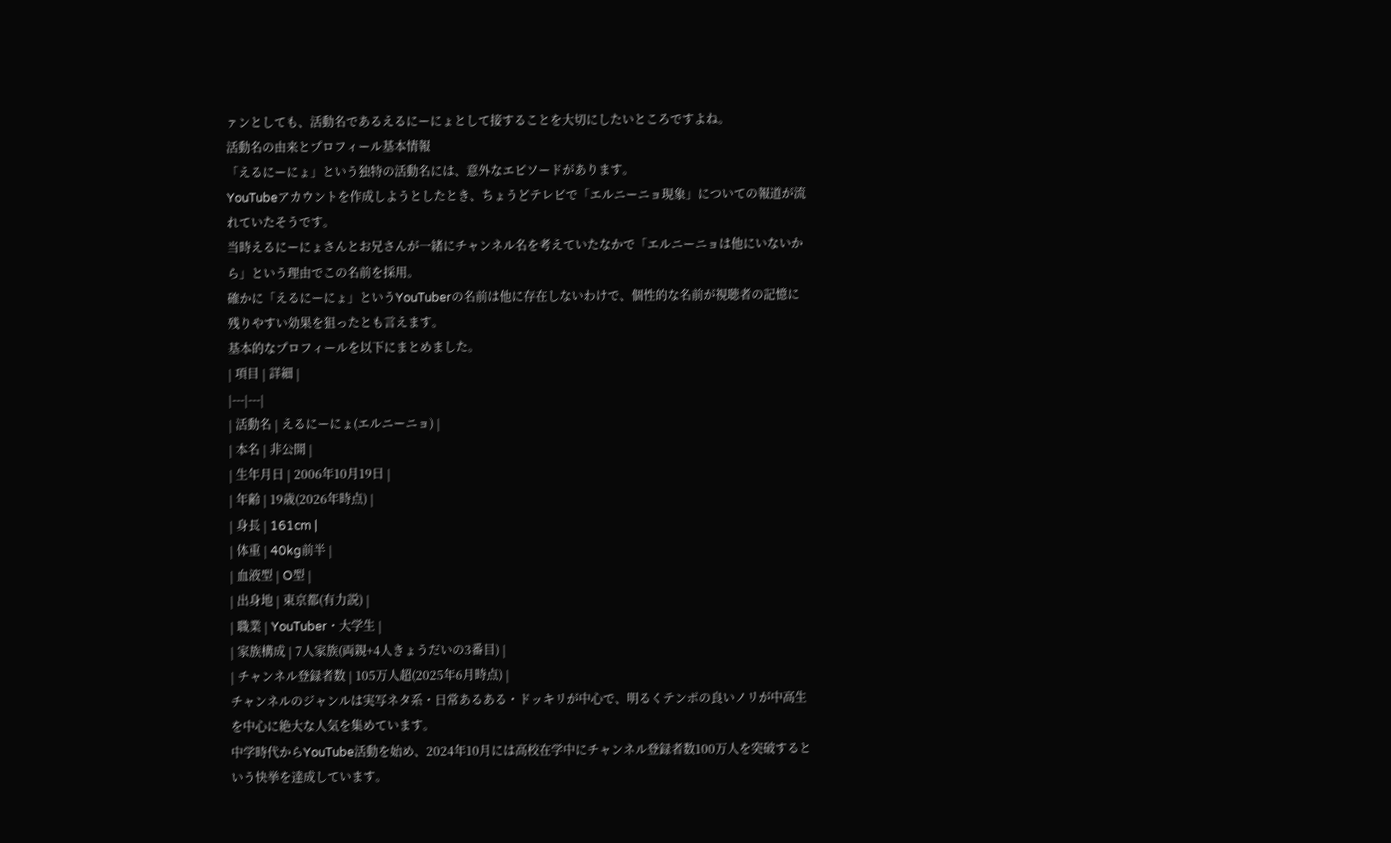ァンとしても、活動名であるえるにーにょとして接することを大切にしたいところですよね。
活動名の由来とプロフィール基本情報
「えるにーにょ」という独特の活動名には、意外なエピソードがあります。
YouTubeアカウントを作成しようとしたとき、ちょうどテレビで「エルニーニョ現象」についての報道が流れていたそうです。
当時えるにーにょさんとお兄さんが一緒にチャンネル名を考えていたなかで「エルニーニョは他にいないから」という理由でこの名前を採用。
確かに「えるにーにょ」というYouTuberの名前は他に存在しないわけで、個性的な名前が視聴者の記憶に残りやすい効果を狙ったとも言えます。
基本的なプロフィールを以下にまとめました。
| 項目 | 詳細 |
|---|---|
| 活動名 | えるにーにょ(エルニーニョ) |
| 本名 | 非公開 |
| 生年月日 | 2006年10月19日 |
| 年齢 | 19歳(2026年時点) |
| 身長 | 161cm |
| 体重 | 40kg前半 |
| 血液型 | O型 |
| 出身地 | 東京都(有力説) |
| 職業 | YouTuber・大学生 |
| 家族構成 | 7人家族(両親+4人きょうだいの3番目) |
| チャンネル登録者数 | 105万人超(2025年6月時点) |
チャンネルのジャンルは実写ネタ系・日常あるある・ドッキリが中心で、明るくテンポの良いノリが中高生を中心に絶大な人気を集めています。
中学時代からYouTube活動を始め、2024年10月には高校在学中にチャンネル登録者数100万人を突破するという快挙を達成しています。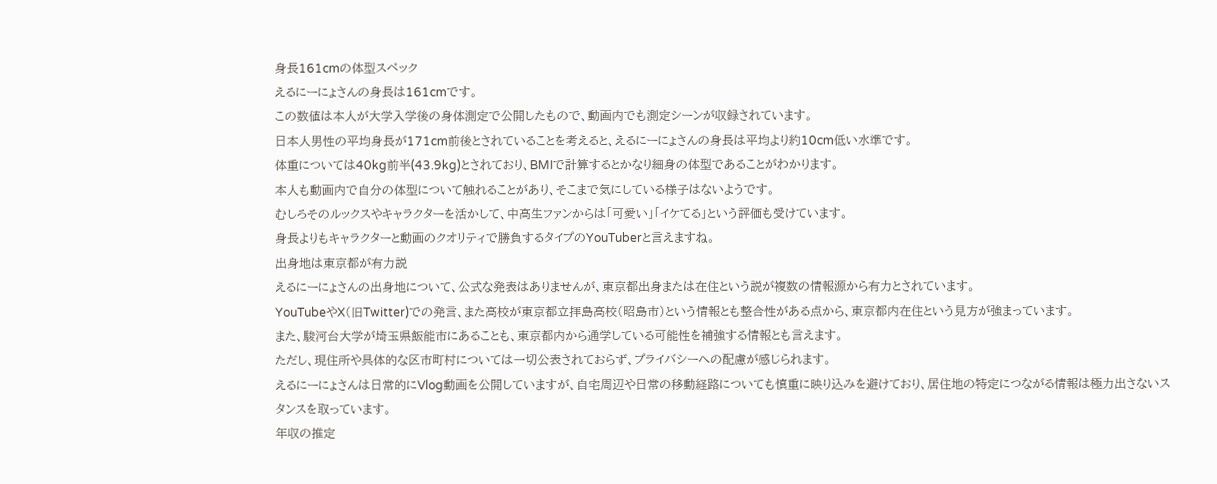身長161cmの体型スペック
えるにーにょさんの身長は161cmです。
この数値は本人が大学入学後の身体測定で公開したもので、動画内でも測定シーンが収録されています。
日本人男性の平均身長が171cm前後とされていることを考えると、えるにーにょさんの身長は平均より約10cm低い水準です。
体重については40kg前半(43.9kg)とされており、BMIで計算するとかなり細身の体型であることがわかります。
本人も動画内で自分の体型について触れることがあり、そこまで気にしている様子はないようです。
むしろそのルックスやキャラクターを活かして、中高生ファンからは「可愛い」「イケてる」という評価も受けています。
身長よりもキャラクターと動画のクオリティで勝負するタイプのYouTuberと言えますね。
出身地は東京都が有力説
えるにーにょさんの出身地について、公式な発表はありませんが、東京都出身または在住という説が複数の情報源から有力とされています。
YouTubeやX(旧Twitter)での発言、また高校が東京都立拝島高校(昭島市)という情報とも整合性がある点から、東京都内在住という見方が強まっています。
また、駿河台大学が埼玉県飯能市にあることも、東京都内から通学している可能性を補強する情報とも言えます。
ただし、現住所や具体的な区市町村については一切公表されておらず、プライバシーへの配慮が感じられます。
えるにーにょさんは日常的にVlog動画を公開していますが、自宅周辺や日常の移動経路についても慎重に映り込みを避けており、居住地の特定につながる情報は極力出さないスタンスを取っています。
年収の推定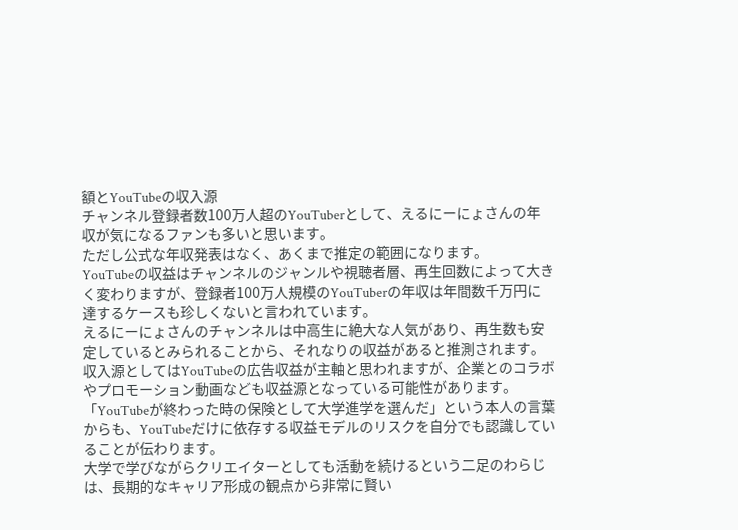額とYouTubeの収入源
チャンネル登録者数100万人超のYouTuberとして、えるにーにょさんの年収が気になるファンも多いと思います。
ただし公式な年収発表はなく、あくまで推定の範囲になります。
YouTubeの収益はチャンネルのジャンルや視聴者層、再生回数によって大きく変わりますが、登録者100万人規模のYouTuberの年収は年間数千万円に達するケースも珍しくないと言われています。
えるにーにょさんのチャンネルは中高生に絶大な人気があり、再生数も安定しているとみられることから、それなりの収益があると推測されます。
収入源としてはYouTubeの広告収益が主軸と思われますが、企業とのコラボやプロモーション動画なども収益源となっている可能性があります。
「YouTubeが終わった時の保険として大学進学を選んだ」という本人の言葉からも、YouTubeだけに依存する収益モデルのリスクを自分でも認識していることが伝わります。
大学で学びながらクリエイターとしても活動を続けるという二足のわらじは、長期的なキャリア形成の観点から非常に賢い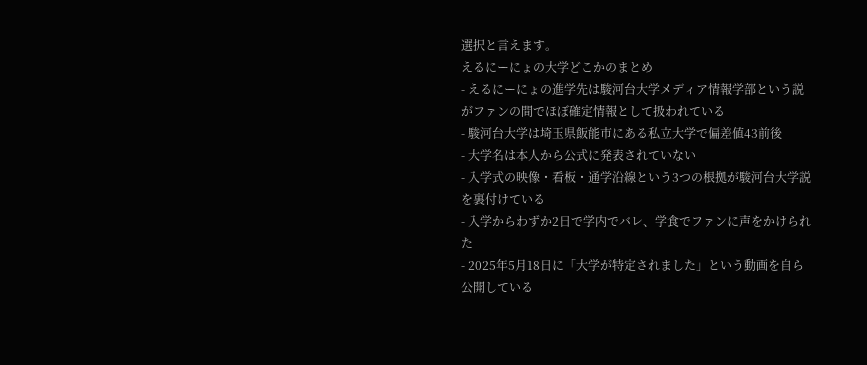選択と言えます。
えるにーにょの大学どこかのまとめ
- えるにーにょの進学先は駿河台大学メディア情報学部という説がファンの間でほぼ確定情報として扱われている
- 駿河台大学は埼玉県飯能市にある私立大学で偏差値43前後
- 大学名は本人から公式に発表されていない
- 入学式の映像・看板・通学沿線という3つの根拠が駿河台大学説を裏付けている
- 入学からわずか2日で学内でバレ、学食でファンに声をかけられた
- 2025年5月18日に「大学が特定されました」という動画を自ら公開している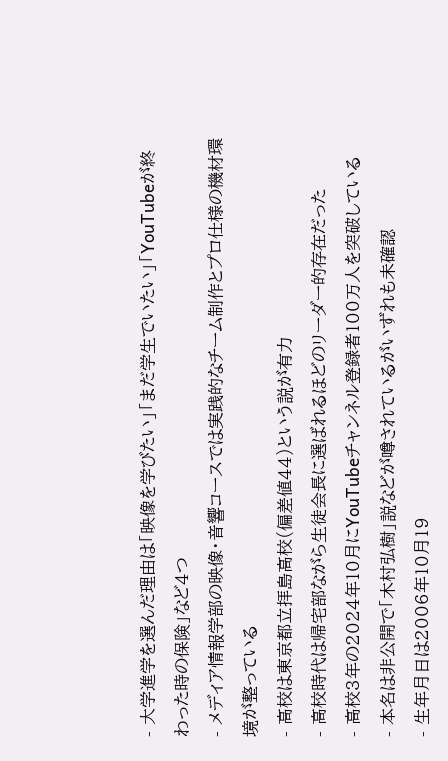- 大学進学を選んだ理由は「映像を学びたい」「まだ学生でいたい」「YouTubeが終わった時の保険」など4つ
- メディア情報学部の映像・音響コースでは実践的なチーム制作とプロ仕様の機材環境が整っている
- 高校は東京都立拝島高校(偏差値44)という説が有力
- 高校時代は帰宅部ながら生徒会長に選ばれるほどのリーダー的存在だった
- 高校3年の2024年10月にYouTubeチャンネル登録者100万人を突破している
- 本名は非公開で「木村弘樹」説などが噂されているがいずれも未確認
- 生年月日は2006年10月19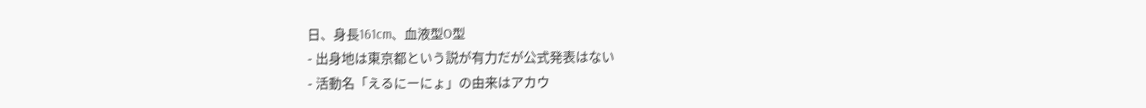日、身長161cm、血液型O型
- 出身地は東京都という説が有力だが公式発表はない
- 活動名「えるにーにょ」の由来はアカウ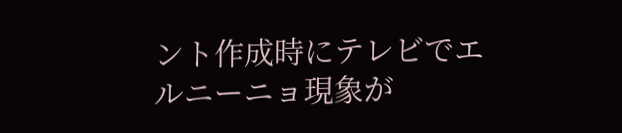ント作成時にテレビでエルニーニョ現象が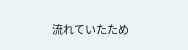流れていたため